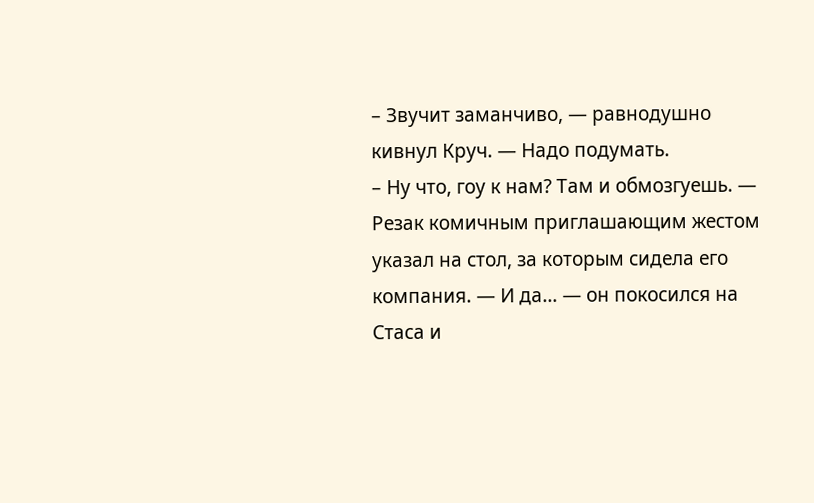– Звучит заманчиво, ― равнодушно кивнул Круч. ― Надо подумать.
– Ну что, гоу к нам? Там и обмозгуешь. ― Резак комичным приглашающим жестом указал на стол, за которым сидела его компания. ― И да… ― он покосился на Стаса и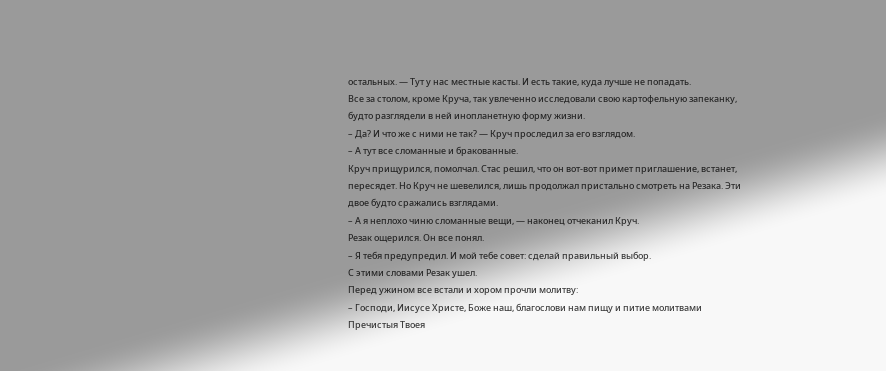остальных. ― Тут у нас местные касты. И есть такие, куда лучше не попадать.
Все за столом, кроме Круча, так увлеченно исследовали свою картофельную запеканку, будто разглядели в ней инопланетную форму жизни.
– Да? И что же с ними не так? ― Круч проследил за его взглядом.
– А тут все сломанные и бракованные.
Круч прищурился, помолчал. Стас решил, что он вот-вот примет приглашение, встанет, пересядет. Но Круч не шевелился, лишь продолжал пристально смотреть на Резака. Эти двое будто сражались взглядами.
– А я неплохо чиню сломанные вещи, ― наконец отчеканил Круч.
Резак ощерился. Он все понял.
– Я тебя предупредил. И мой тебе совет: сделай правильный выбор.
С этими словами Резак ушел.
Перед ужином все встали и хором прочли молитву:
– Господи, Иисусе Христе, Боже наш, благослови нам пищу и питие молитвами Пречистыя Твоея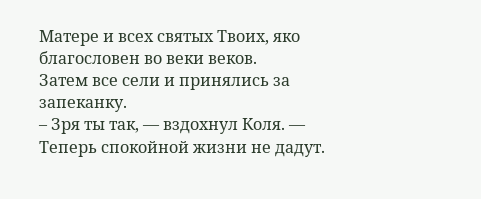Матере и всех святых Твоих, яко благословен во веки веков.
Затем все сели и принялись за запеканку.
– Зря ты так, ― вздохнул Коля. ― Теперь спокойной жизни не дадут.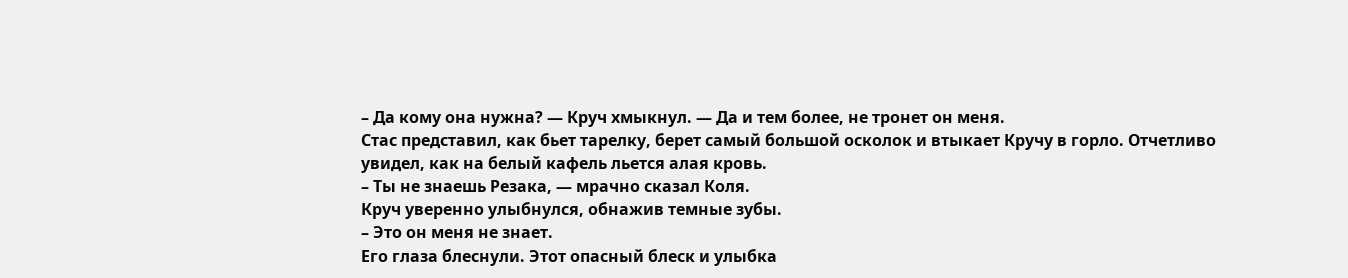– Да кому она нужна? ― Круч хмыкнул. ― Да и тем более, не тронет он меня.
Стас представил, как бьет тарелку, берет самый большой осколок и втыкает Кручу в горло. Отчетливо увидел, как на белый кафель льется алая кровь.
– Ты не знаешь Резака, ― мрачно сказал Коля.
Круч уверенно улыбнулся, обнажив темные зубы.
– Это он меня не знает.
Его глаза блеснули. Этот опасный блеск и улыбка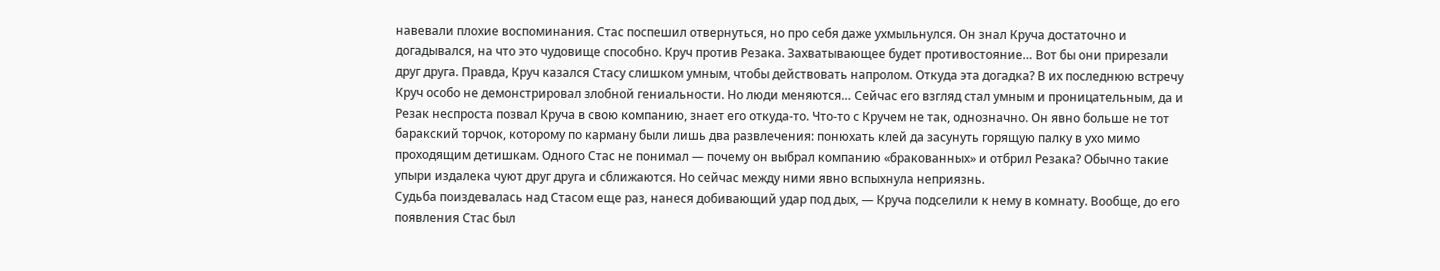навевали плохие воспоминания. Стас поспешил отвернуться, но про себя даже ухмыльнулся. Он знал Круча достаточно и догадывался, на что это чудовище способно. Круч против Резака. Захватывающее будет противостояние… Вот бы они прирезали друг друга. Правда, Круч казался Стасу слишком умным, чтобы действовать напролом. Откуда эта догадка? В их последнюю встречу Круч особо не демонстрировал злобной гениальности. Но люди меняются… Сейчас его взгляд стал умным и проницательным, да и Резак неспроста позвал Круча в свою компанию, знает его откуда-то. Что-то с Кручем не так, однозначно. Он явно больше не тот баракский торчок, которому по карману были лишь два развлечения: понюхать клей да засунуть горящую палку в ухо мимо проходящим детишкам. Одного Стас не понимал ― почему он выбрал компанию «бракованных» и отбрил Резака? Обычно такие упыри издалека чуют друг друга и сближаются. Но сейчас между ними явно вспыхнула неприязнь.
Судьба поиздевалась над Стасом еще раз, нанеся добивающий удар под дых, ― Круча подселили к нему в комнату. Вообще, до его появления Стас был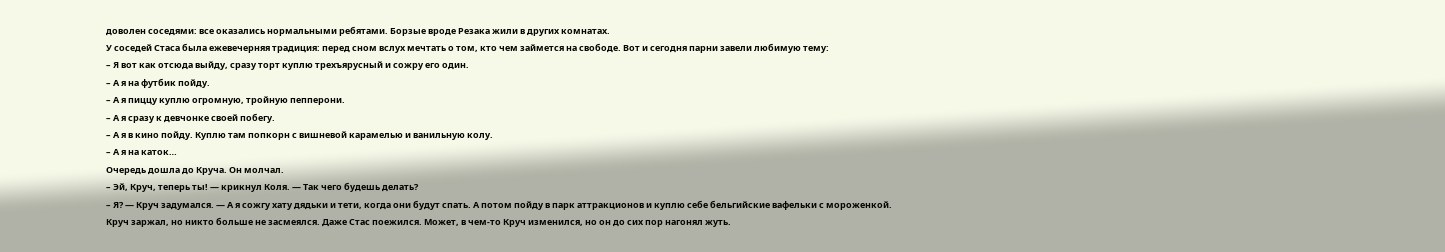доволен соседями: все оказались нормальными ребятами. Борзые вроде Резака жили в других комнатах.
У соседей Стаса была ежевечерняя традиция: перед сном вслух мечтать о том, кто чем займется на свободе. Вот и сегодня парни завели любимую тему:
– Я вот как отсюда выйду, сразу торт куплю трехъярусный и сожру его один.
– А я на футбик пойду.
– А я пиццу куплю огромную, тройную пепперони.
– А я сразу к девчонке своей побегу.
– А я в кино пойду. Куплю там попкорн с вишневой карамелью и ванильную колу.
– А я на каток…
Очередь дошла до Круча. Он молчал.
– Эй, Круч, теперь ты! ― крикнул Коля. ― Так чего будешь делать?
– Я? ― Круч задумался. ― А я сожгу хату дядьки и тети, когда они будут спать. А потом пойду в парк аттракционов и куплю себе бельгийские вафельки с мороженкой.
Круч заржал, но никто больше не засмеялся. Даже Стас поежился. Может, в чем-то Круч изменился, но он до сих пор нагонял жуть.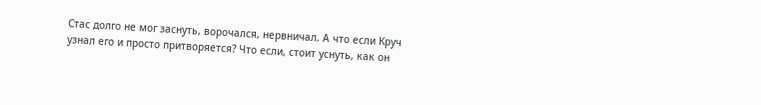Стас долго не мог заснуть, ворочался, нервничал. А что если Круч узнал его и просто притворяется? Что если, стоит уснуть, как он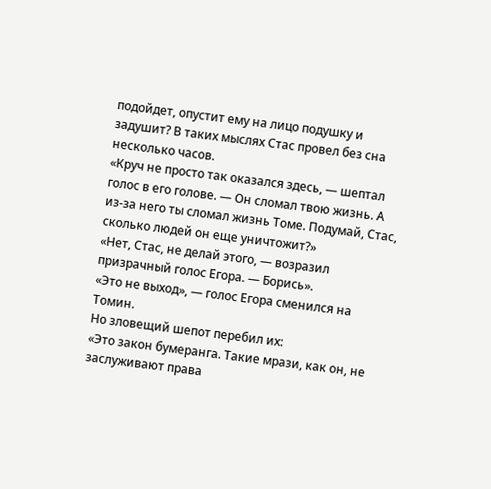подойдет, опустит ему на лицо подушку и задушит? В таких мыслях Стас провел без сна несколько часов.
«Круч не просто так оказался здесь, ― шептал голос в его голове. ― Он сломал твою жизнь. А из-за него ты сломал жизнь Томе. Подумай, Стас, сколько людей он еще уничтожит?»
«Нет, Стас, не делай этого, ― возразил призрачный голос Егора. ― Борись».
«Это не выход», ― голос Егора сменился на Томин.
Но зловещий шепот перебил их:
«Это закон бумеранга. Такие мрази, как он, не заслуживают права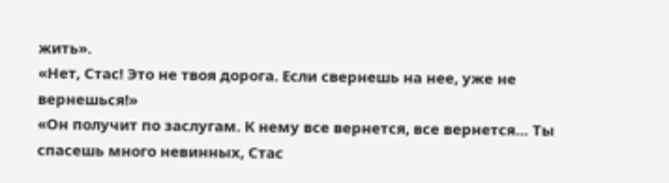жить».
«Нет, Стас! Это не твоя дорога. Если свернешь на нее, уже не вернешься!»
«Он получит по заслугам. К нему все вернется, все вернется… Ты спасешь много невинных, Стас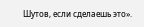Шутов, если сделаешь это».